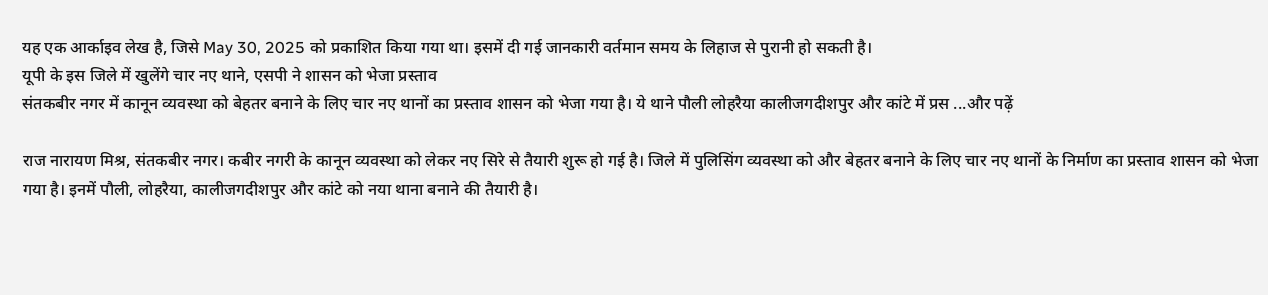यह एक आर्काइव लेख है, जिसे May 30, 2025 को प्रकाशित किया गया था। इसमें दी गई जानकारी वर्तमान समय के लिहाज से पुरानी हो सकती है।
यूपी के इस जिले में खुलेंगे चार नए थाने, एसपी ने शासन को भेजा प्रस्ताव
संतकबीर नगर में कानून व्यवस्था को बेहतर बनाने के लिए चार नए थानों का प्रस्ताव शासन को भेजा गया है। ये थाने पौली लोहरैया कालीजगदीशपुर और कांटे में प्रस ...और पढ़ें

राज नारायण मिश्र, संतकबीर नगर। कबीर नगरी के कानून व्यवस्था को लेकर नए सिरे से तैयारी शुरू हो गई है। जिले में पुलिसिंग व्यवस्था को और बेहतर बनाने के लिए चार नए थानों के निर्माण का प्रस्ताव शासन को भेजा गया है। इनमें पौली, लोहरैया, कालीजगदीशपुर और कांटे को नया थाना बनाने की तैयारी है।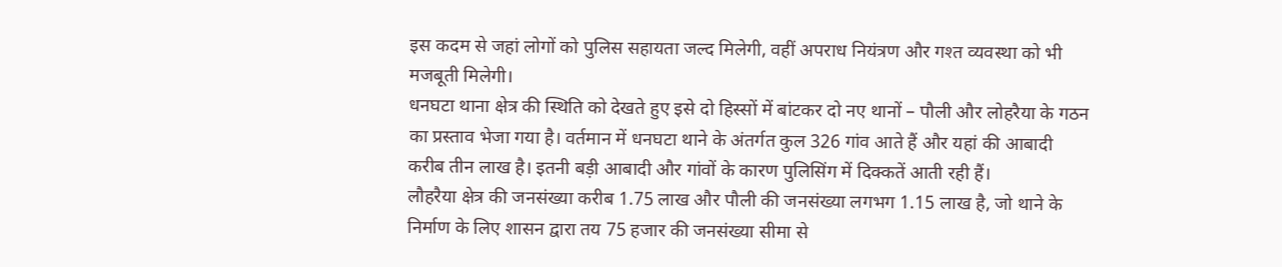इस कदम से जहां लोगों को पुलिस सहायता जल्द मिलेगी, वहीं अपराध नियंत्रण और गश्त व्यवस्था को भी मजबूती मिलेगी।
धनघटा थाना क्षेत्र की स्थिति को देखते हुए इसे दो हिस्सों में बांटकर दो नए थानों – पौली और लोहरैया के गठन का प्रस्ताव भेजा गया है। वर्तमान में धनघटा थाने के अंतर्गत कुल 326 गांव आते हैं और यहां की आबादी करीब तीन लाख है। इतनी बड़ी आबादी और गांवों के कारण पुलिसिंग में दिक्कतें आती रही हैं।
लौहरैया क्षेत्र की जनसंख्या करीब 1.75 लाख और पौली की जनसंख्या लगभग 1.15 लाख है, जो थाने के निर्माण के लिए शासन द्वारा तय 75 हजार की जनसंख्या सीमा से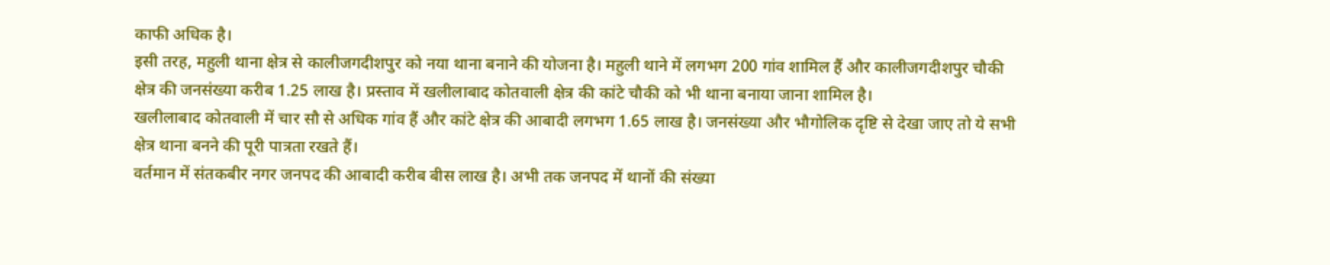काफी अधिक है।
इसी तरह, महुली थाना क्षेत्र से कालीजगदीशपुर को नया थाना बनाने की योजना है। महुली थाने में लगभग 200 गांव शामिल हैं और कालीजगदीशपुर चौकी क्षेत्र की जनसंख्या करीब 1.25 लाख है। प्रस्ताव में खलीलाबाद कोतवाली क्षेत्र की कांटे चौकी को भी थाना बनाया जाना शामिल है।
खलीलाबाद कोतवाली में चार सौ से अधिक गांव हैं और कांटे क्षेत्र की आबादी लगभग 1.65 लाख है। जनसंख्या और भौगोलिक दृष्टि से देखा जाए तो ये सभी क्षेत्र थाना बनने की पूरी पात्रता रखते हैं।
वर्तमान में संतकबीर नगर जनपद की आबादी करीब बीस लाख है। अभी तक जनपद में थानों की संख्या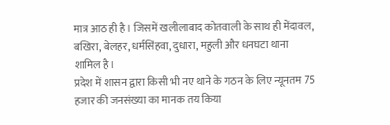मात्र आठ ही है। जिसमें खलीलाबाद कोतवाली के साथ ही मेंदावल, बखिरा, बेलहर, धर्मसिंहवा, दुधारा, महुली और धनघटा थाना शामिल है।
प्रदेश में शासन द्वारा किसी भी नए थाने के गठन के लिए न्यूनतम 75 हजार की जनसंख्या का मानक तय किया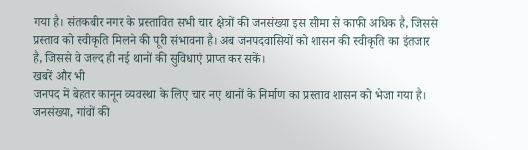गया है। संतकबीर नगर के प्रस्तावित सभी चार क्षेत्रों की जनसंख्या इस सीमा से काफी अधिक है, जिससे प्रस्ताव को स्वीकृति मिलने की पूरी संभावना है। अब जनपदवासियों को शासन की स्वीकृति का इंतजार है, जिससे वे जल्द ही नई थानों की सुविधाएं प्राप्त कर सकें।
खबरें और भी
जनपद में बेहतर कानून व्यवस्था के लिए चार नए थानों के निर्माण का प्रस्ताव शासन को भेजा गया है। जनसंख्या, गांवों की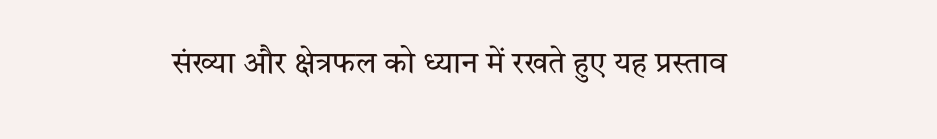संख्या और क्षेत्रफल को ध्यान में रखते हुए यह प्रस्ताव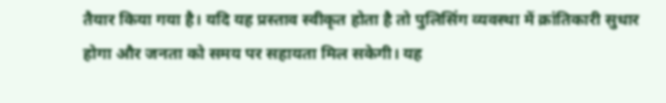तैयार किया गया है। यदि यह प्रस्ताव स्वीकृत होता है तो पुलिसिंग व्यवस्था में क्रांतिकारी सुधार होगा और जनता को समय पर सहायता मिल सकेगी। यह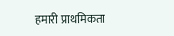हमारी प्राथमिकता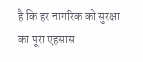है कि हर नागरिक को सुरक्षा का पूरा एहसास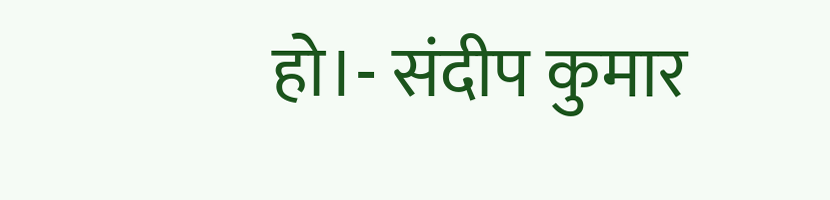हो।- संदीप कुमार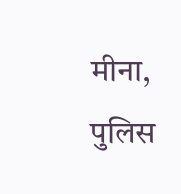मीना, पुलिस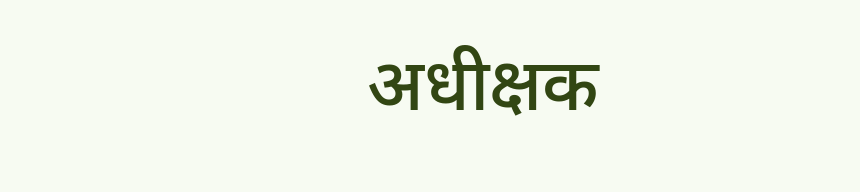अधीक्षक